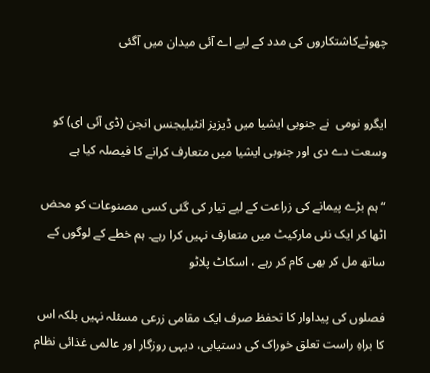چھوٹےکاشتکاروں کی مدد کے لیے اے آئی میدان میں آگئی


ایگرو نومی  نے جنوبی ایشیا میں ڈیزیز انٹیلیجنس انجن (ڈی آئی ای) کو وسعت دے دی اور جنوبی ایشیا میں متعارف کرانے کا فیصلہ کیا ہے

“ہم بڑے پیمانے کی زراعت کے لیے تیار کی گئی کسی مصنوعات کو محض اٹھا کر ایک نئی مارکیٹ میں متعارف نہیں کرا رہے۔ ہم خطے کے لوگوں کے ساتھ مل کر بھی کام کر رہے ، اسکاٹ پلاٹو

فصلوں کی پیداوار کا تحفظ صرف ایک مقامی زرعی مسئلہ نہیں بلکہ اس کا براہِ راست تعلق خوراک کی دستیابی، دیہی روزگار اور عالمی غذائی نظام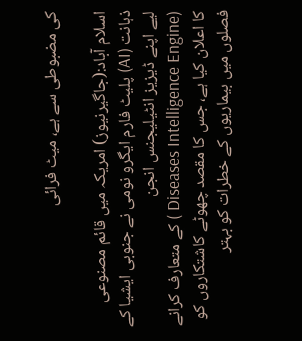کی مضبوطی سے ہے، میٹ فرائی

اسلام آباد:(جاگیرنیوز) امریکہ میں قائم مصنوعی ذہانت (AI) پلیٹ فارم ایگرو نومی نے جنوبی ایشیا کے لیے اپنے ڈیزیز انٹیلیجنس انجن
(Diseases Intelligence Engine ) کے متعارف کرانے کا اعلان کیا ہے، جس کا مقصد چھوٹے کاشتکاروں کو فصلوں میں بیماریوں کے خطرات کو بہتر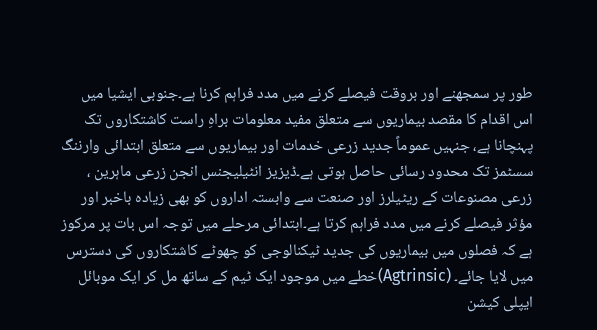طور پر سمجھنے اور بروقت فیصلے کرنے میں مدد فراہم کرنا ہے۔جنوبی ایشیا میں اس اقدام کا مقصد بیماریوں سے متعلق مفید معلومات براہِ راست کاشتکاروں تک پہنچانا ہے، جنہیں عموماً جدید زرعی خدمات اور بیماریوں سے متعلق ابتدائی وارننگ سسٹمز تک محدود رسائی حاصل ہوتی ہے۔ڈیزیز انٹیلیجنس انجن زرعی ماہرین ، زرعی مصنوعات کے ریٹیلرز اور صنعت سے وابستہ اداروں کو بھی زیادہ باخبر اور مؤثر فیصلے کرنے میں مدد فراہم کرتا ہے۔ابتدائی مرحلے میں توجہ اس بات پر مرکوز ہے کہ فصلوں میں بیماریوں کی جدید ٹیکنالوجی کو چھوٹے کاشتکاروں کی دسترس میں لایا جائے۔ (Agtrinsic)خطے میں موجود ایک ٹیم کے ساتھ مل کر ایک موبائل ایپلی کیشن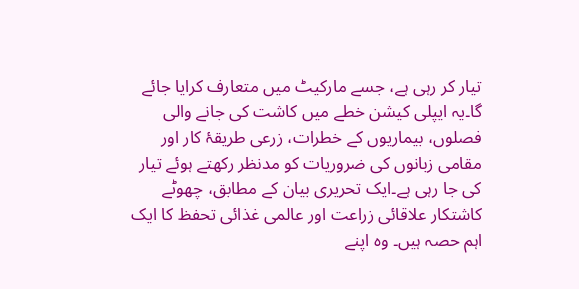تیار کر رہی ہے، جسے مارکیٹ میں متعارف کرایا جائے گا۔یہ ایپلی کیشن خطے میں کاشت کی جانے والی فصلوں، بیماریوں کے خطرات، زرعی طریقۂ کار اور مقامی زبانوں کی ضروریات کو مدنظر رکھتے ہوئے تیار کی جا رہی ہے۔ایک تحریری بیان کے مطابق، چھوٹے کاشتکار علاقائی زراعت اور عالمی غذائی تحفظ کا ایک اہم حصہ ہیں۔ وہ اپنے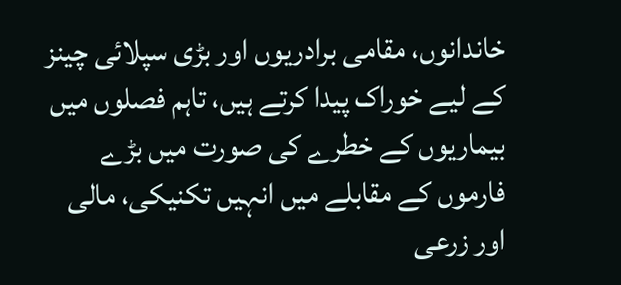خاندانوں، مقامی برادریوں اور بڑی سپلائی چینز کے لیے خوراک پیدا کرتے ہیں، تاہم فصلوں میں بیماریوں کے خطرے کی صورت میں بڑے فارموں کے مقابلے میں انہیں تکنیکی، مالی اور زرعی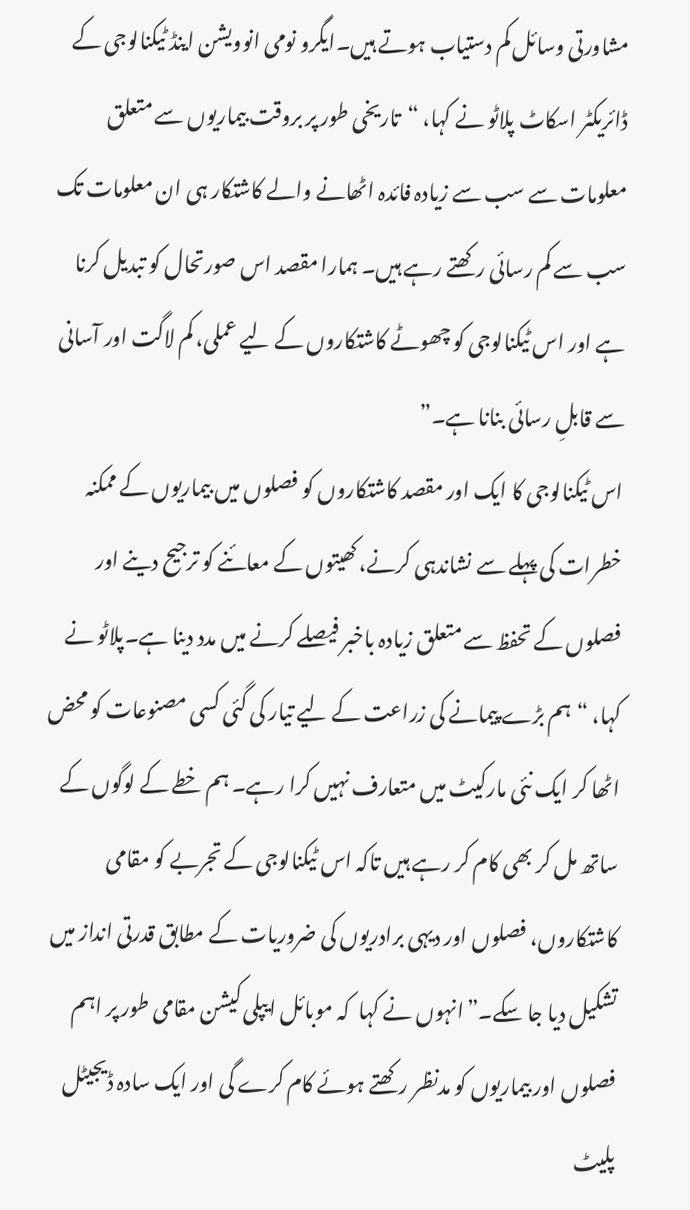مشاورتی وسائل کم دستیاب ہوتے ہیں۔ایگرو نومی انوویشن اینڈ ٹیکنالوجی کے ڈائریکٹر اسکاٹ پلاٹو نے کہا، “تاریخی طور پر بروقت بیماریوں سے متعلق معلومات سے سب سے زیادہ فائدہ اٹھانے والے کاشتکار ہی ان معلومات تک سب سے کم رسائی رکھتے رہے ہیں۔ ہمارا مقصد اس صورتحال کو تبدیل کرنا ہے اور اس ٹیکنالوجی کو چھوٹے کاشتکاروں کے لیے عملی، کم لاگت اور آسانی سے قابلِ رسائی بنانا ہے۔”
اس ٹیکنالوجی کا ایک اور مقصد کاشتکاروں کو فصلوں میں بیماریوں کے ممکنہ خطرات کی پہلے سے نشاندہی کرنے، کھیتوں کے معائنے کو ترجیح دینے اور فصلوں کے تحفظ سے متعلق زیادہ باخبر فیصلے کرنے میں مدد دینا ہے۔پلاٹو نے کہا، “ہم بڑے پیمانے کی زراعت کے لیے تیار کی گئی کسی مصنوعات کو محض اٹھا کر ایک نئی مارکیٹ میں متعارف نہیں کرا رہے۔ ہم خطے کے لوگوں کے ساتھ مل کر بھی کام کر رہے ہیں تاکہ اس ٹیکنالوجی کے تجربے کو مقامی کاشتکاروں، فصلوں اور دیہی برادریوں کی ضروریات کے مطابق قدرتی انداز میں تشکیل دیا جا سکے۔”انہوں نے کہا  کہ موبائل ایپلی کیشن مقامی طور پر اہم فصلوں اور بیماریوں کو مدنظر رکھتے ہوئے کام کرے گی اور ایک سادہ ڈیجیٹل پلیٹ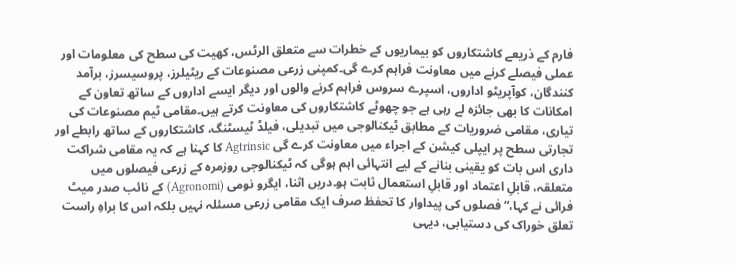فارم کے ذریعے کاشتکاروں کو بیماریوں کے خطرات سے متعلق الرٹس، کھیت کی سطح کی معلومات اور عملی فیصلے کرنے میں معاونت فراہم کرے گی۔کمپنی زرعی مصنوعات کے ریٹیلرز، پروسیسرز، برآمد کنندگان، کوآپریٹو اداروں، اسپرے سروس فراہم کرنے والوں اور دیگر ایسے اداروں کے ساتھ تعاون کے امکانات کا بھی جائزہ لے رہی ہے جو چھوٹے کاشتکاروں کی معاونت کرتے ہیں۔مقامی ٹیم مصنوعات کی تیاری، مقامی ضروریات کے مطابق ٹیکنالوجی میں تبدیلی، فیلڈ ٹیسٹنگ، کاشتکاروں کے ساتھ رابطے اور تجارتی سطح پر ایپلی کیشن کے اجراء میں معاونت کرے گی Agtrinsic کا کہنا ہے کہ یہ مقامی شراکت داری اس بات کو یقینی بنانے کے لیے انتہائی اہم ہوگی کہ ٹیکنالوجی روزمرہ کے زرعی فیصلوں میں متعلقہ، قابلِ اعتماد اور قابلِ استعمال ثابت ہو۔دریں اثنا، ایگرو نومی (Agronomi) کے نائب صدر میٹ فرائی نے کہا،“فصلوں کی پیداوار کا تحفظ صرف ایک مقامی زرعی مسئلہ نہیں بلکہ اس کا براہِ راست تعلق خوراک کی دستیابی، دیہی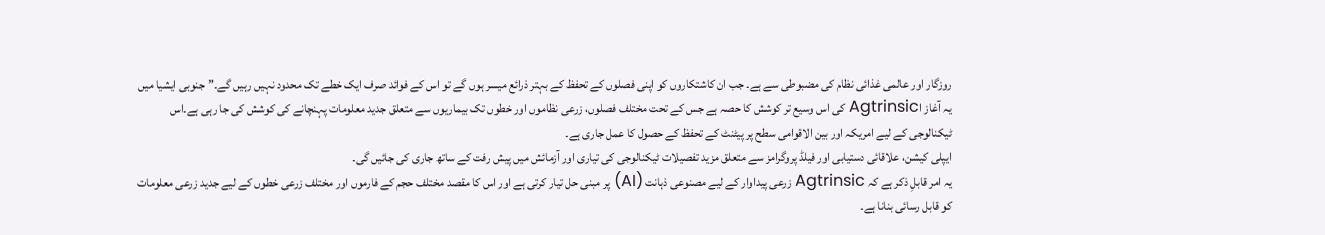روزگار اور عالمی غذائی نظام کی مضبوطی سے ہے۔ جب ان کاشتکاروں کو اپنی فصلوں کے تحفظ کے بہتر ذرائع میسر ہوں گے تو اس کے فوائد صرف ایک خطے تک محدود نہیں رہیں گے۔”جنوبی ایشیا میں یہ آغاز اAgtrinsic کی اس وسیع تر کوشش کا حصہ ہے جس کے تحت مختلف فصلوں، زرعی نظاموں اور خطوں تک بیماریوں سے متعلق جدید معلومات پہنچانے کی کوشش کی جا رہی ہے۔اس ٹیکنالوجی کے لیے امریکہ اور بین الاقوامی سطح پر پیٹنٹ کے تحفظ کے حصول کا عمل جاری ہے۔
ایپلی کیشن، علاقائی دستیابی اور فیلڈ پروگرامز سے متعلق مزید تفصیلات ٹیکنالوجی کی تیاری اور آزمائش میں پیش رفت کے ساتھ جاری کی جائیں گی۔
یہ امر قابلِ ذکر ہے کہ Agtrinsic زرعی پیداوار کے لیے مصنوعی ذہانت (AI) پر مبنی حل تیار کرتی ہے اور اس کا مقصد مختلف حجم کے فارموں اور مختلف زرعی خطوں کے لیے جدید زرعی معلومات کو قابل رسائی بنانا ہے۔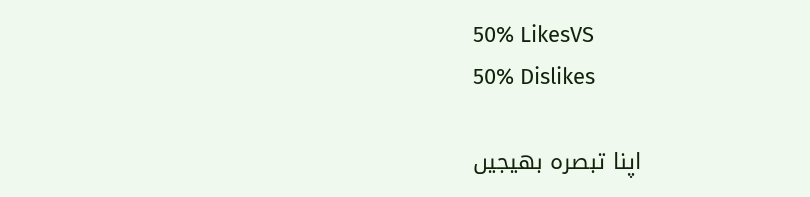50% LikesVS
50% Dislikes

اپنا تبصرہ بھیجیں